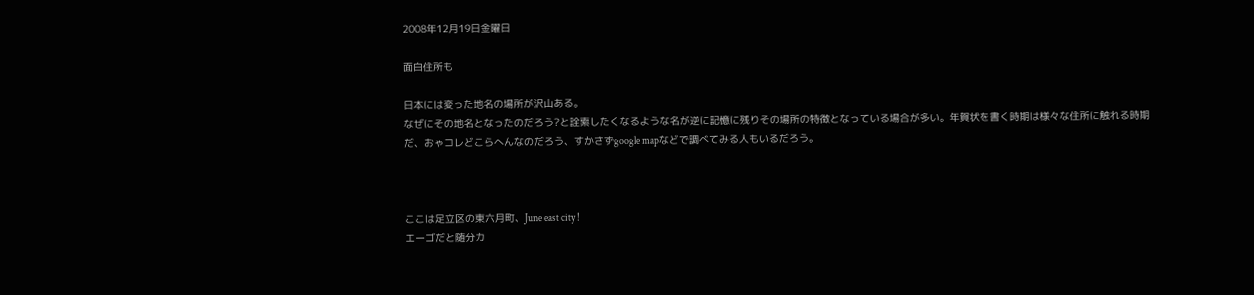2008年12月19日金曜日

面白住所も

日本には変った地名の場所が沢山ある。
なぜにその地名となったのだろう?と詮索したくなるような名が逆に記憶に残りその場所の特徴となっている場合が多い。年賀状を書く時期は様々な住所に触れる時期だ、おゃコレどこらへんなのだろう、すかさずgoogle mapなどで調べてみる人もいるだろう。



ここは足立区の東六月町、June east city !
エーゴだと随分カ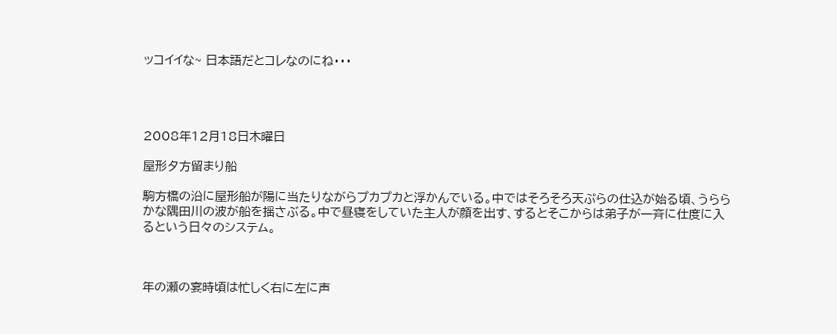ッコイイな~ 日本語だとコレなのにね・・・




2008年12月18日木曜日

屋形夕方留まり船

駒方橋の沿に屋形船が陽に当たりながらプカプカと浮かんでいる。中ではそろそろ天ぷらの仕込が始る頃、うららかな隅田川の波が船を揺さぶる。中で昼寝をしていた主人が顔を出す、するとそこからは弟子が一斉に仕度に入るという日々のシステム。



年の瀬の宴時頃は忙しく右に左に声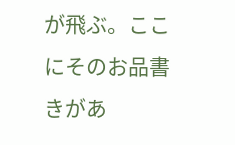が飛ぶ。ここにそのお品書きがあ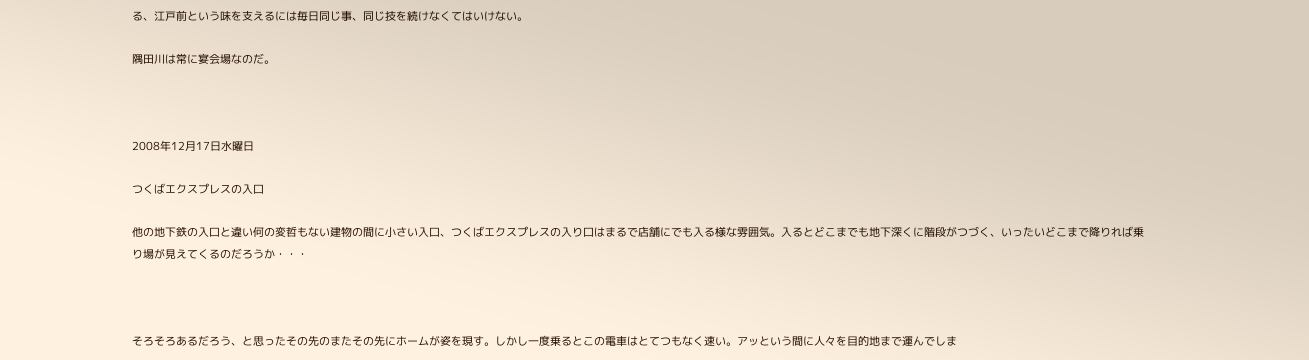る、江戸前という味を支えるには毎日同じ事、同じ技を続けなくてはいけない。

隅田川は常に宴会場なのだ。



2008年12月17日水曜日

つくばエクスプレスの入口

他の地下鉄の入口と違い何の変哲もない建物の間に小さい入口、つくばエクスプレスの入り口はまるで店舗にでも入る様な雰囲気。入るとどこまでも地下深くに階段がつづく、いったいどこまで降りれば乗り場が見えてくるのだろうか・・・



そろそろあるだろう、と思ったその先のまたその先にホームが姿を現す。しかし一度乗るとこの電車はとてつもなく速い。アッという間に人々を目的地まで運んでしま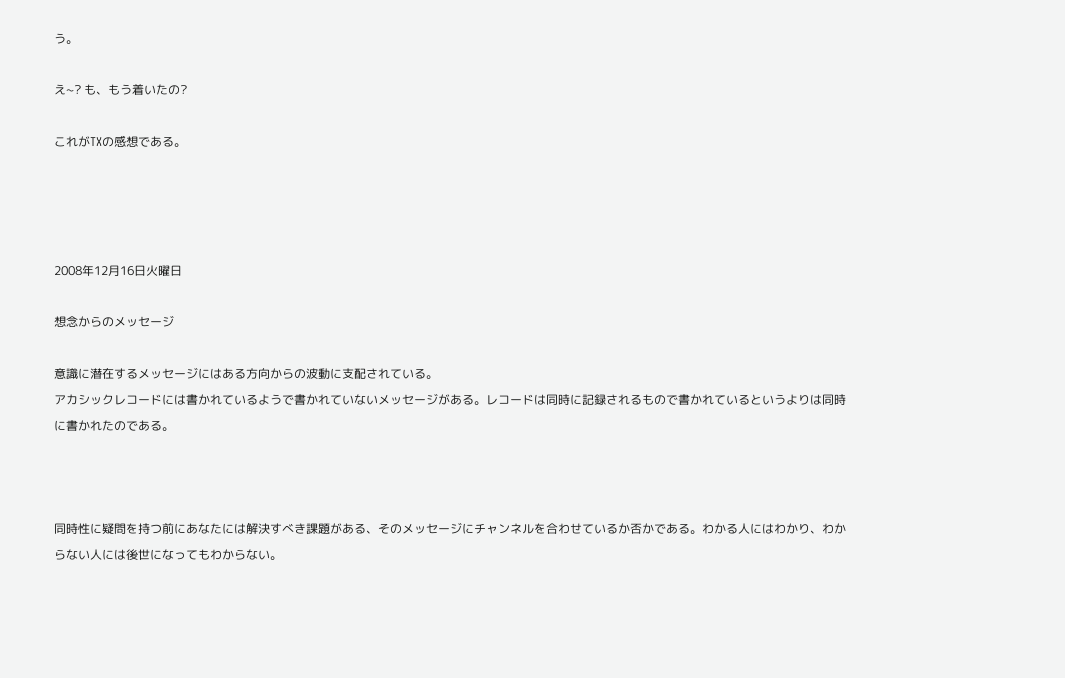う。

え~? も、もう着いたの?

これがTXの感想である。




2008年12月16日火曜日

想念からのメッセージ

意識に潜在するメッセージにはある方向からの波動に支配されている。
アカシックレコードには書かれているようで書かれていないメッセージがある。レコードは同時に記録されるもので書かれているというよりは同時に書かれたのである。



同時性に疑問を持つ前にあなたには解決すべき課題がある、そのメッセージにチャンネルを合わせているか否かである。わかる人にはわかり、わからない人には後世になってもわからない。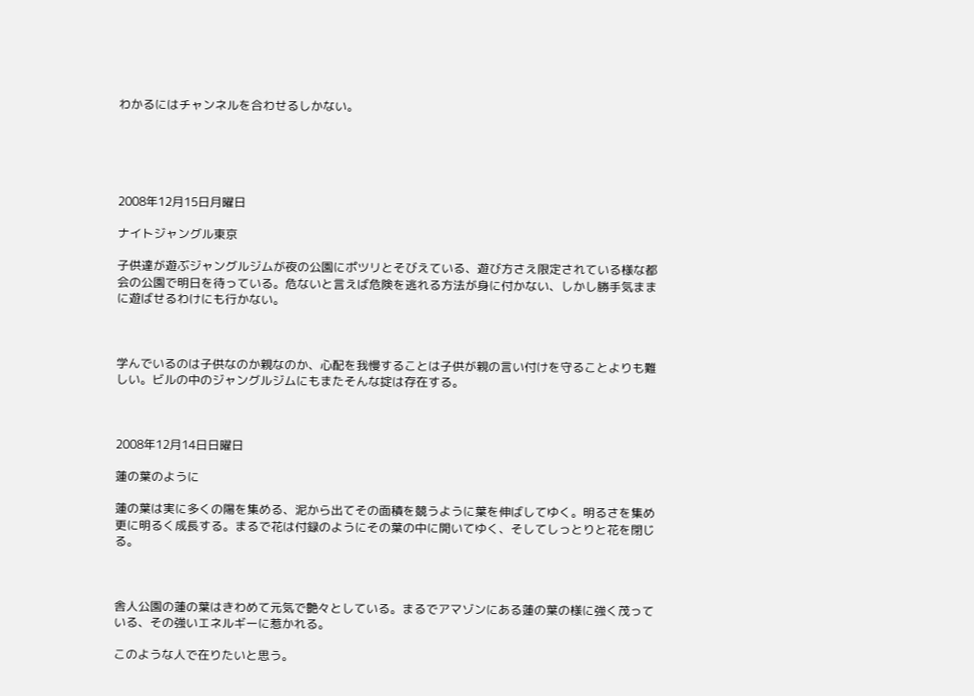わかるにはチャンネルを合わせるしかない。





2008年12月15日月曜日

ナイトジャングル東京

子供達が遊ぶジャングルジムが夜の公園にポツリとそびえている、遊び方さえ限定されている様な都会の公園で明日を待っている。危ないと言えば危険を逃れる方法が身に付かない、しかし勝手気ままに遊ばせるわけにも行かない。



学んでいるのは子供なのか親なのか、心配を我慢することは子供が親の言い付けを守ることよりも難しい。ビルの中のジャングルジムにもまたそんな掟は存在する。



2008年12月14日日曜日

蓮の葉のように

蓮の葉は実に多くの陽を集める、泥から出てその面積を競うように葉を伸ばしてゆく。明るさを集め更に明るく成長する。まるで花は付録のようにその葉の中に開いてゆく、そしてしっとりと花を閉じる。



舎人公園の蓮の葉はきわめて元気で艶々としている。まるでアマゾンにある蓮の葉の様に強く茂っている、その強いエネルギーに惹かれる。

このような人で在りたいと思う。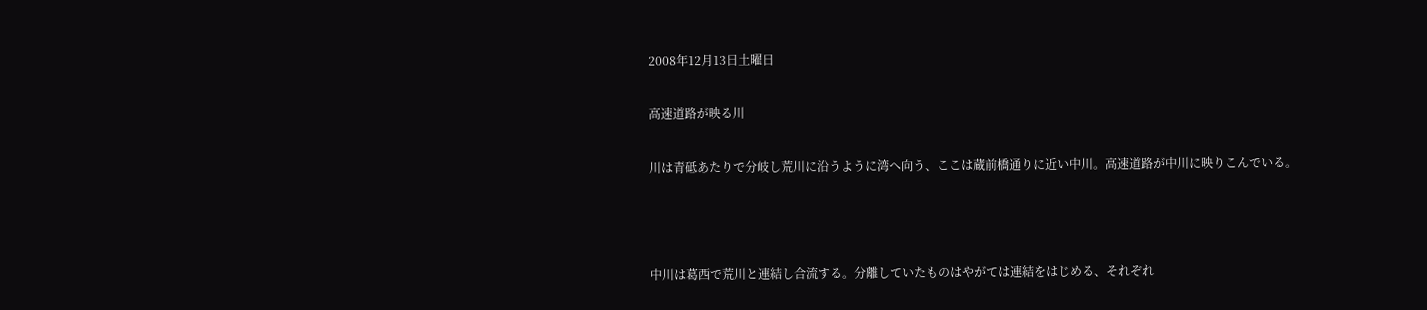2008年12月13日土曜日

高速道路が映る川

川は青砥あたりで分岐し荒川に沿うように湾へ向う、ここは蔵前橋通りに近い中川。高速道路が中川に映りこんでいる。



中川は葛西で荒川と連結し合流する。分離していたものはやがては連結をはじめる、それぞれ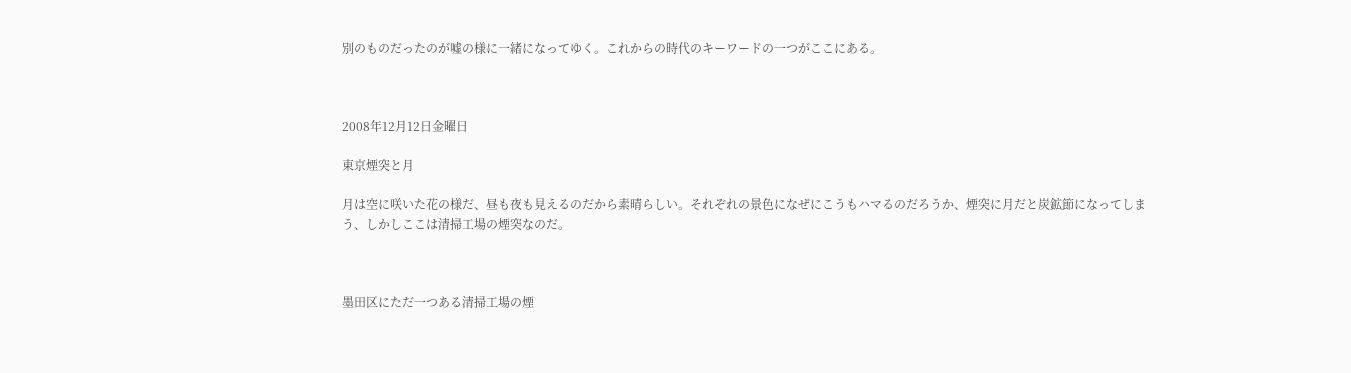別のものだったのが嘘の様に一緒になってゆく。これからの時代のキーワードの一つがここにある。



2008年12月12日金曜日

東京煙突と月

月は空に咲いた花の様だ、昼も夜も見えるのだから素晴らしい。それぞれの景色になぜにこうもハマるのだろうか、煙突に月だと炭鉱節になってしまう、しかしここは清掃工場の煙突なのだ。



墨田区にただ一つある清掃工場の煙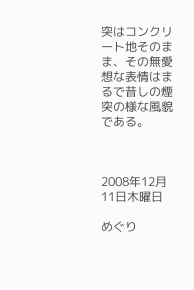突はコンクリート地そのまま、その無愛想な表情はまるで昔しの煙突の様な風貌である。



2008年12月11日木曜日

めぐり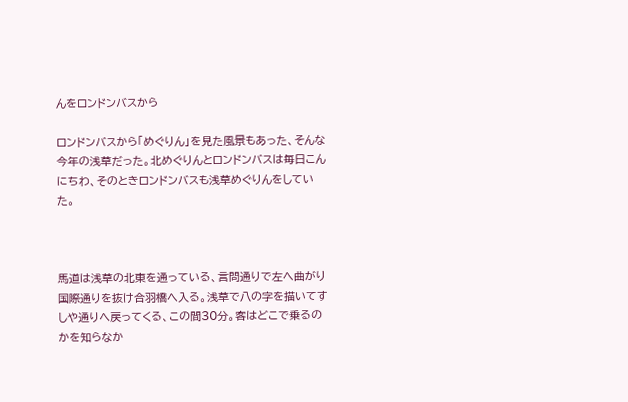んをロンドンバスから

ロンドンバスから「めぐりん」を見た風景もあった、そんな今年の浅草だった。北めぐりんとロンドンバスは毎日こんにちわ、そのときロンドンバスも浅草めぐりんをしていた。



馬道は浅草の北東を通っている、言問通りで左へ曲がり国際通りを抜け合羽橋へ入る。浅草で八の字を描いてすしや通りへ戻ってくる、この間30分。客はどこで乗るのかを知らなか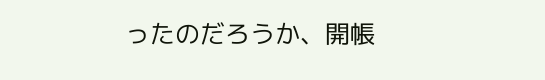ったのだろうか、開帳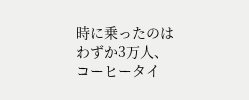時に乗ったのはわずか3万人、コーヒータイ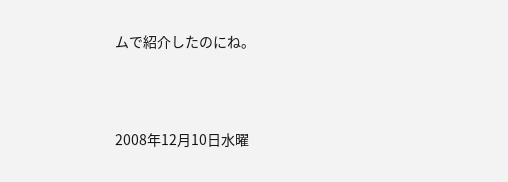ムで紹介したのにね。




2008年12月10日水曜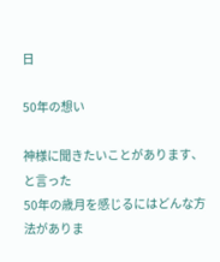日

50年の想い

神様に聞きたいことがあります、と言った
50年の歳月を感じるにはどんな方法がありま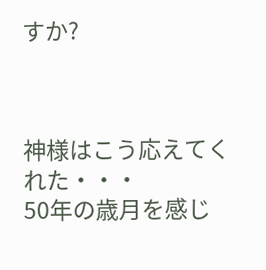すか?



神様はこう応えてくれた・・・
50年の歳月を感じ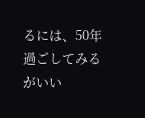るには、50年過ごしてみるがいい